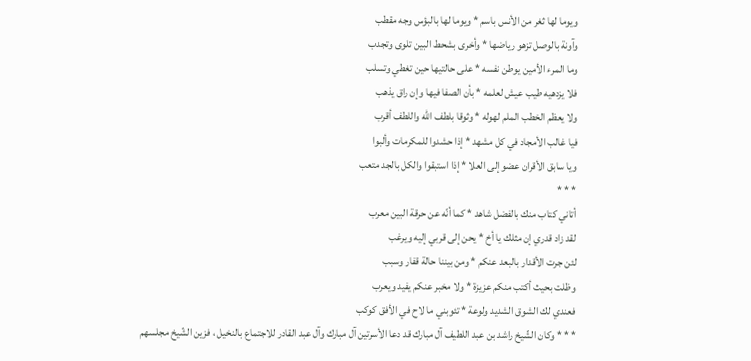ويوما لها ثغر من الأنس باسم * ويوما لها بالبؤس وجه مقطب
وآونة بالوصل تزهو رياضها * وأخرى بشحط البين تلوى وتجدب
وما المرء الأمين يوطن نفسه * على حالتيها حين تغطي وتسلب
فلا يزدهيه طيب عيش لعلمه * بأن الصفا فيها وإن راق يذهب
ولا يعظم الخطب الملم لهوله * وثوقا بلطف اللّه واللطف أقرب
فيا غالب الأمجاد في كل مشهد * إذا حشدوا للمكرمات وألبوا
ويا سابق الأقران عضو إلى العلا * إذا استبقوا والكل بالجد متعب
* * *
أتاني كتاب منك بالفضل شاهد * كما أنّه عن حرقة البين معرب
لقد زاد قدري إن مثلك يا أخ * يحن إلى قربي إليه ويرغب
لئن جرت الأقدار بالبعد عنكم * ومن بيننا حالة قفار وسبب
وظلت بحيث أكتب منكم عزيزة * ولا مخبر عنكم يفيد ويعرب
فعندي لك الشوق الشديد ولوعة * تئوبني ما لاح في الأفق كوكب
* * * وكان الشّيخ راشد بن عبد اللطيف آل مبارك قد دعا الأسرتين آل مبارك وآل عبد القادر للاجتماع بالنخيل ، فزين الشّيخ مجلسهم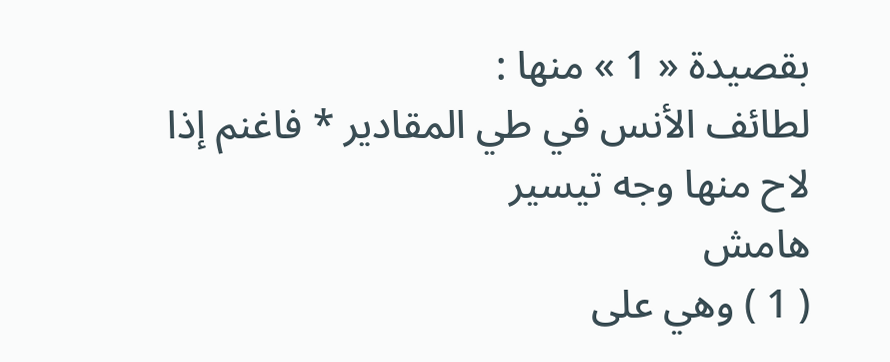بقصيدة « 1 » منها :
لطائف الأنس في طي المقادير * فاغنم إذا لاح منها وجه تيسير
هامش
( 1 ) وهي على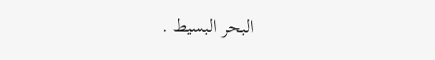البحر البسيط .